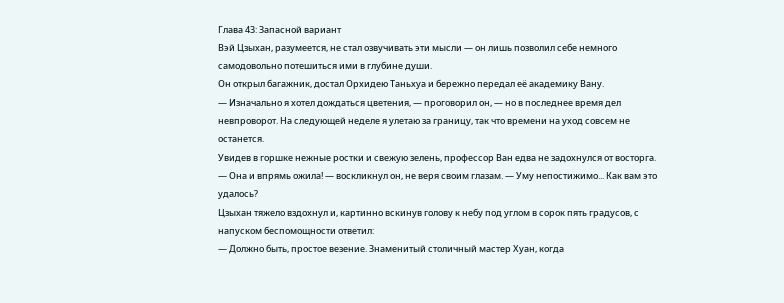Глава 43: Запасной вариант
Вэй Цзыхан, разумеется, не стал озвучивать эти мысли — он лишь позволил себе немного самодовольно потешиться ими в глубине души.
Он открыл багажник, достал Орхидею Таньхуа и бережно передал её академику Вану.
— Изначально я хотел дождаться цветения, — проговорил он, — но в последнее время дел невпроворот. На следующей неделе я улетаю за границу, так что времени на уход совсем не останется.
Увидев в горшке нежные ростки и свежую зелень, профессор Ван едва не задохнулся от восторга.
— Она и впрямь ожила! — воскликнул он, не веря своим глазам. — Уму непостижимо... Как вам это удалось?
Цзыхан тяжело вздохнул и, картинно вскинув голову к небу под углом в сорок пять градусов, с напуском беспомощности ответил:
— Должно быть, простое везение. Знаменитый столичный мастер Хуан, когда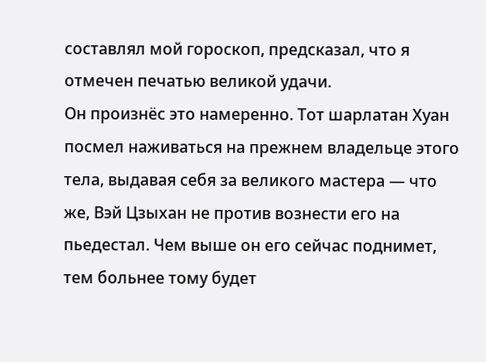составлял мой гороскоп, предсказал, что я отмечен печатью великой удачи.
Он произнёс это намеренно. Тот шарлатан Хуан посмел наживаться на прежнем владельце этого тела, выдавая себя за великого мастера — что же, Вэй Цзыхан не против вознести его на пьедестал. Чем выше он его сейчас поднимет, тем больнее тому будет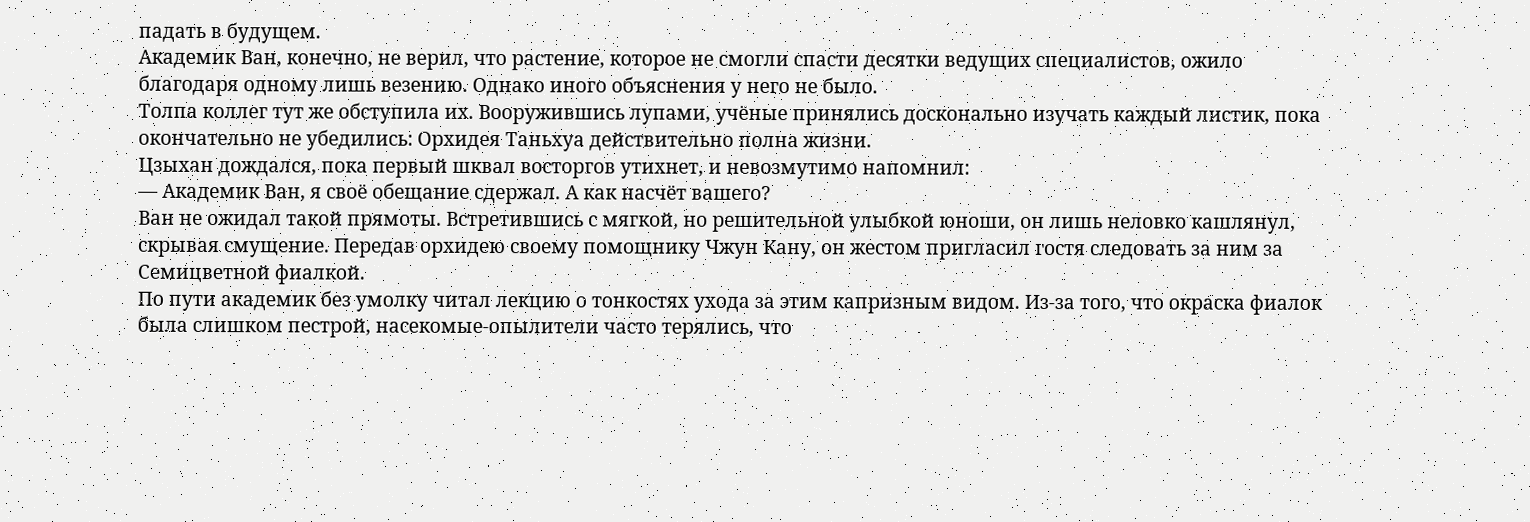падать в будущем.
Академик Ван, конечно, не верил, что растение, которое не смогли спасти десятки ведущих специалистов, ожило благодаря одному лишь везению. Однако иного объяснения у него не было.
Толпа коллег тут же обступила их. Вооружившись лупами, учёные принялись досконально изучать каждый листик, пока окончательно не убедились: Орхидея Таньхуа действительно полна жизни.
Цзыхан дождался, пока первый шквал восторгов утихнет, и невозмутимо напомнил:
— Академик Ван, я своё обещание сдержал. А как насчёт вашего?
Ван не ожидал такой прямоты. Встретившись с мягкой, но решительной улыбкой юноши, он лишь неловко кашлянул, скрывая смущение. Передав орхидею своему помощнику Чжун Кану, он жестом пригласил гостя следовать за ним за Семицветной фиалкой.
По пути академик без умолку читал лекцию о тонкостях ухода за этим капризным видом. Из-за того, что окраска фиалок была слишком пестрой, насекомые-опылители часто терялись, что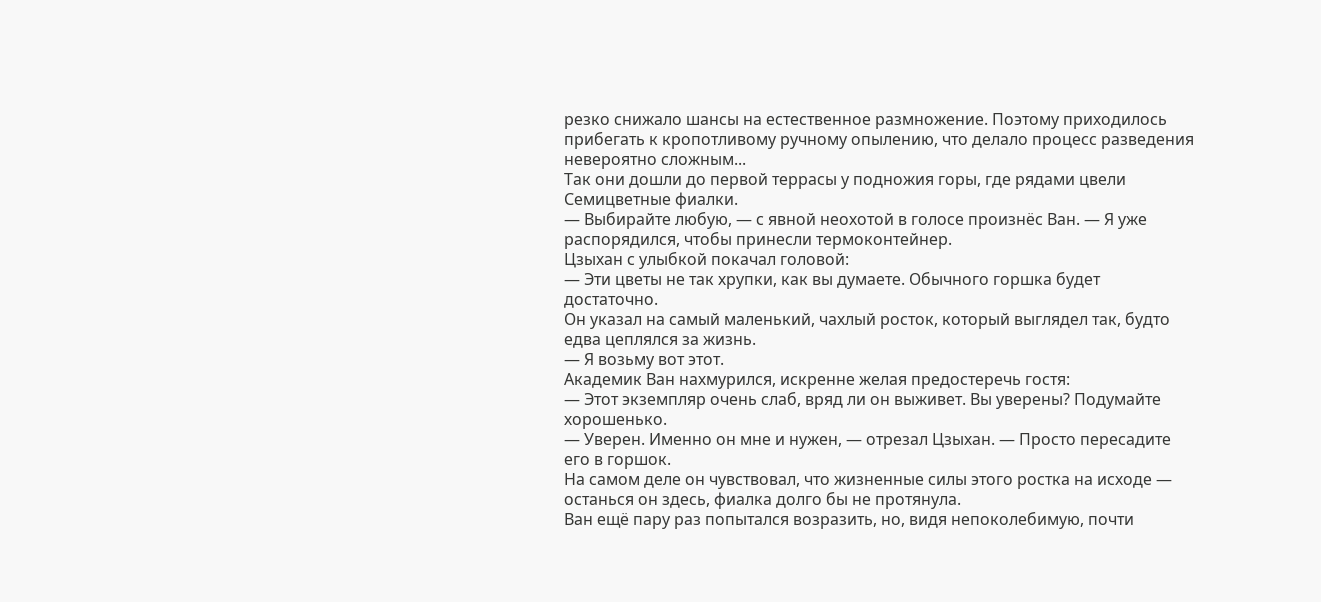резко снижало шансы на естественное размножение. Поэтому приходилось прибегать к кропотливому ручному опылению, что делало процесс разведения невероятно сложным...
Так они дошли до первой террасы у подножия горы, где рядами цвели Семицветные фиалки.
— Выбирайте любую, — с явной неохотой в голосе произнёс Ван. — Я уже распорядился, чтобы принесли термоконтейнер.
Цзыхан с улыбкой покачал головой:
— Эти цветы не так хрупки, как вы думаете. Обычного горшка будет достаточно.
Он указал на самый маленький, чахлый росток, который выглядел так, будто едва цеплялся за жизнь.
— Я возьму вот этот.
Академик Ван нахмурился, искренне желая предостеречь гостя:
— Этот экземпляр очень слаб, вряд ли он выживет. Вы уверены? Подумайте хорошенько.
— Уверен. Именно он мне и нужен, — отрезал Цзыхан. — Просто пересадите его в горшок.
На самом деле он чувствовал, что жизненные силы этого ростка на исходе — останься он здесь, фиалка долго бы не протянула.
Ван ещё пару раз попытался возразить, но, видя непоколебимую, почти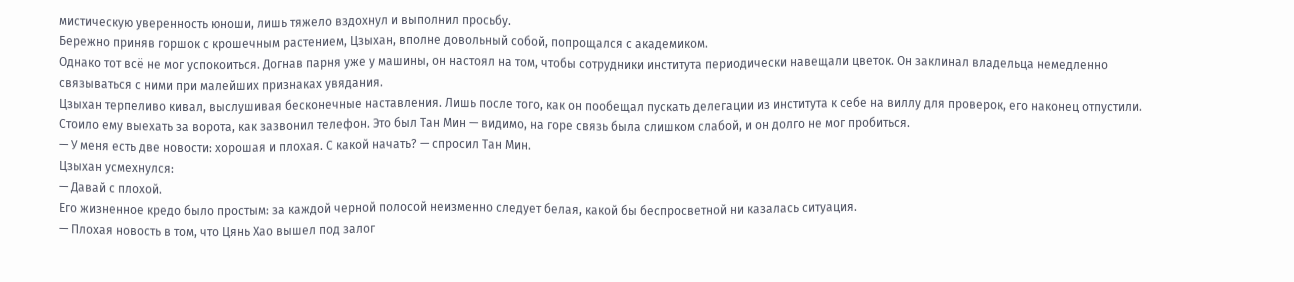мистическую уверенность юноши, лишь тяжело вздохнул и выполнил просьбу.
Бережно приняв горшок с крошечным растением, Цзыхан, вполне довольный собой, попрощался с академиком.
Однако тот всё не мог успокоиться. Догнав парня уже у машины, он настоял на том, чтобы сотрудники института периодически навещали цветок. Он заклинал владельца немедленно связываться с ними при малейших признаках увядания.
Цзыхан терпеливо кивал, выслушивая бесконечные наставления. Лишь после того, как он пообещал пускать делегации из института к себе на виллу для проверок, его наконец отпустили.
Стоило ему выехать за ворота, как зазвонил телефон. Это был Тан Мин — видимо, на горе связь была слишком слабой, и он долго не мог пробиться.
— У меня есть две новости: хорошая и плохая. С какой начать? — спросил Тан Мин.
Цзыхан усмехнулся:
— Давай с плохой.
Его жизненное кредо было простым: за каждой черной полосой неизменно следует белая, какой бы беспросветной ни казалась ситуация.
— Плохая новость в том, что Цянь Хао вышел под залог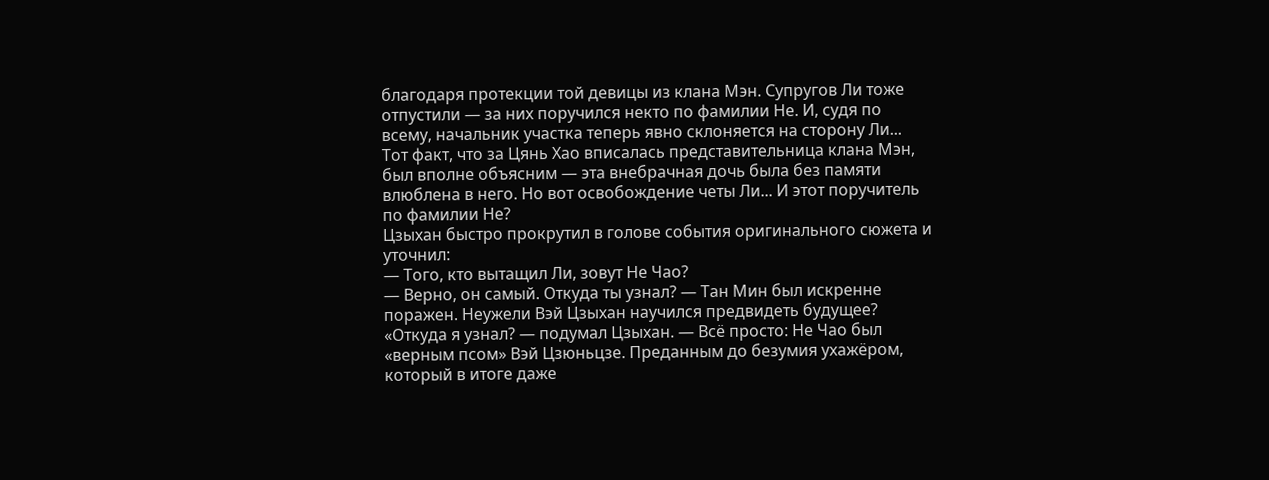благодаря протекции той девицы из клана Мэн. Супругов Ли тоже отпустили — за них поручился некто по фамилии Не. И, судя по всему, начальник участка теперь явно склоняется на сторону Ли...
Тот факт, что за Цянь Хао вписалась представительница клана Мэн, был вполне объясним — эта внебрачная дочь была без памяти влюблена в него. Но вот освобождение четы Ли... И этот поручитель по фамилии Не?
Цзыхан быстро прокрутил в голове события оригинального сюжета и уточнил:
— Того, кто вытащил Ли, зовут Не Чао?
— Верно, он самый. Откуда ты узнал? — Тан Мин был искренне поражен. Неужели Вэй Цзыхан научился предвидеть будущее?
«Откуда я узнал? — подумал Цзыхан. — Всё просто: Не Чао был «верным псом» Вэй Цзюньцзе. Преданным до безумия ухажёром, который в итоге даже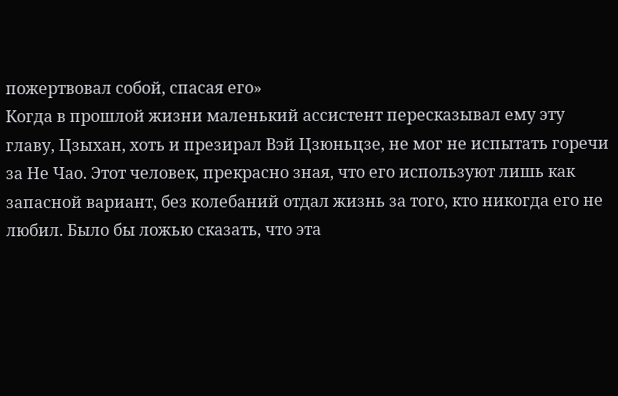пожертвовал собой, спасая его»
Когда в прошлой жизни маленький ассистент пересказывал ему эту главу, Цзыхан, хоть и презирал Вэй Цзюньцзе, не мог не испытать горечи за Не Чао. Этот человек, прекрасно зная, что его используют лишь как запасной вариант, без колебаний отдал жизнь за того, кто никогда его не любил. Было бы ложью сказать, что эта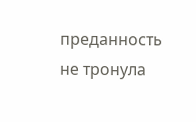преданность не тронула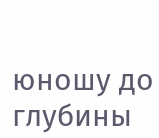юношу до глубины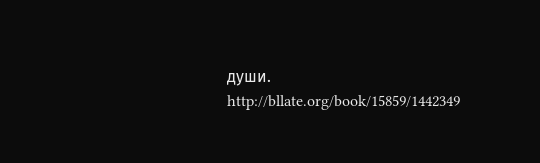души.
http://bllate.org/book/15859/1442349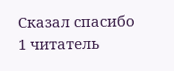Сказал спасибо 1 читатель